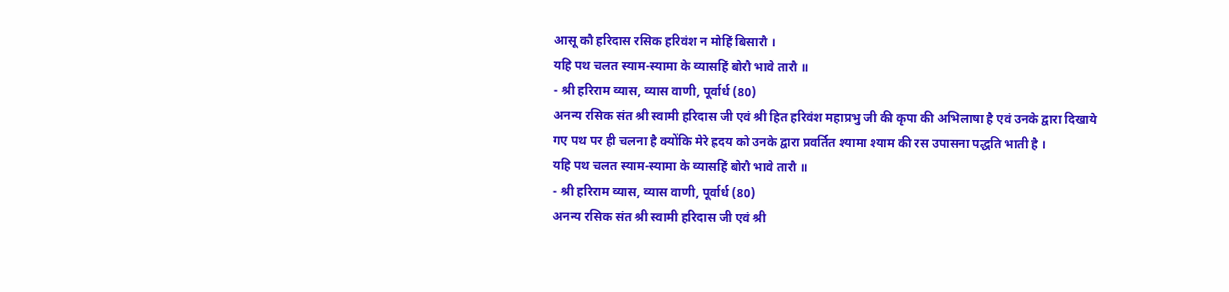आसू कौ हरिदास रसिक हरिवंश न मोहिं बिसारौ ।
यहि पथ चलत स्याम-स्यामा के व्यासहिं बोरौ भावे तारौ ॥
- श्री हरिराम व्यास, व्यास वाणी, पूर्वार्ध (80)
अनन्य रसिक संत श्री स्वामी हरिदास जी एवं श्री हित हरिवंश महाप्रभु जी की कृपा की अभिलाषा है एवं उनके द्वारा दिखाये गए पथ पर ही चलना है क्योंकि मेरे ह्रदय को उनके द्वारा प्रवर्तित श्यामा श्याम की रस उपासना पद्धति भाती है ।
यहि पथ चलत स्याम-स्यामा के व्यासहिं बोरौ भावे तारौ ॥
- श्री हरिराम व्यास, व्यास वाणी, पूर्वार्ध (80)
अनन्य रसिक संत श्री स्वामी हरिदास जी एवं श्री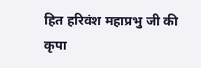हित हरिवंश महाप्रभु जी की कृपा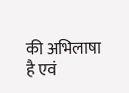की अभिलाषा है एवं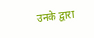उनके द्वारा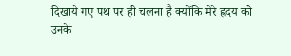दिखाये गए पथ पर ही चलना है क्योंकि मेरे ह्रदय को उनके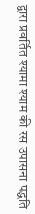द्वारा प्रवर्तित श्यामा श्याम की रस उपासना पद्धति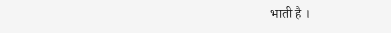भाती है ।